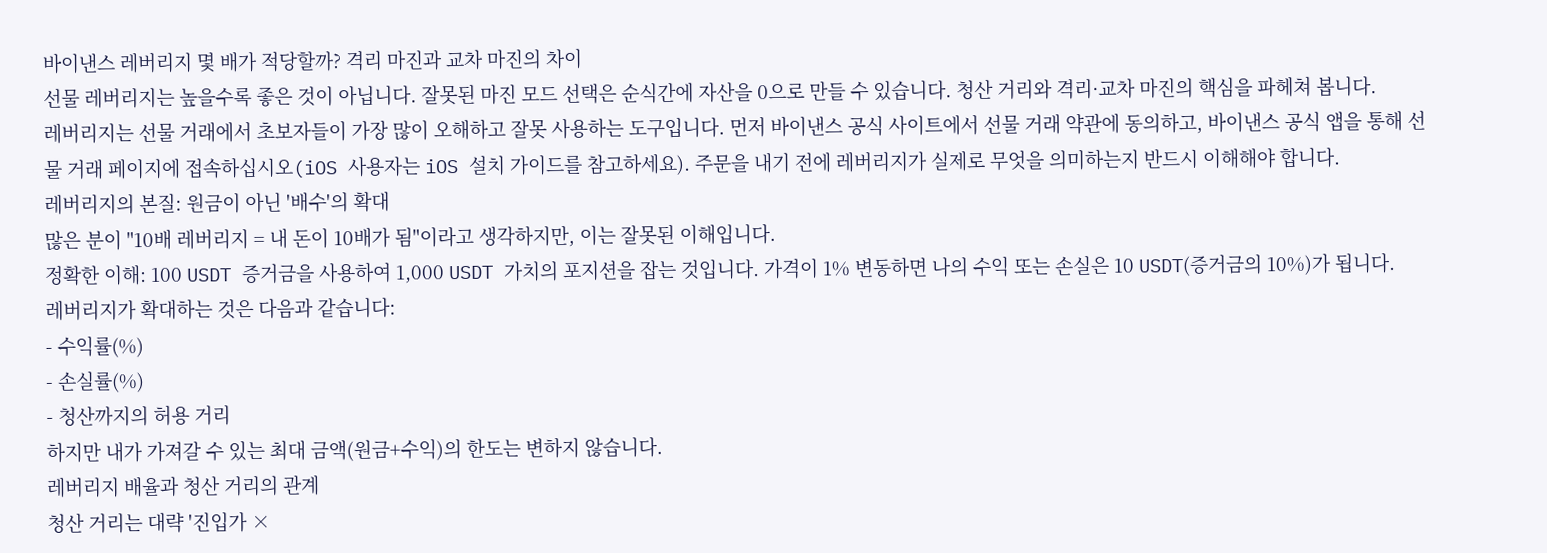바이낸스 레버리지 몇 배가 적당할까? 격리 마진과 교차 마진의 차이
선물 레버리지는 높을수록 좋은 것이 아닙니다. 잘못된 마진 모드 선택은 순식간에 자산을 0으로 만들 수 있습니다. 청산 거리와 격리·교차 마진의 핵심을 파헤쳐 봅니다.
레버리지는 선물 거래에서 초보자들이 가장 많이 오해하고 잘못 사용하는 도구입니다. 먼저 바이낸스 공식 사이트에서 선물 거래 약관에 동의하고, 바이낸스 공식 앱을 통해 선물 거래 페이지에 접속하십시오(iOS 사용자는 iOS 설치 가이드를 참고하세요). 주문을 내기 전에 레버리지가 실제로 무엇을 의미하는지 반드시 이해해야 합니다.
레버리지의 본질: 원금이 아닌 '배수'의 확대
많은 분이 "10배 레버리지 = 내 돈이 10배가 됨"이라고 생각하지만, 이는 잘못된 이해입니다.
정확한 이해: 100 USDT 증거금을 사용하여 1,000 USDT 가치의 포지션을 잡는 것입니다. 가격이 1% 변동하면 나의 수익 또는 손실은 10 USDT(증거금의 10%)가 됩니다.
레버리지가 확대하는 것은 다음과 같습니다:
- 수익률(%)
- 손실률(%)
- 청산까지의 허용 거리
하지만 내가 가져갈 수 있는 최대 금액(원금+수익)의 한도는 변하지 않습니다.
레버리지 배율과 청산 거리의 관계
청산 거리는 대략 '진입가 ×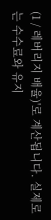(1 / 레버리지 배율)'로 계산됩니다. 실제로는 수수료와 유지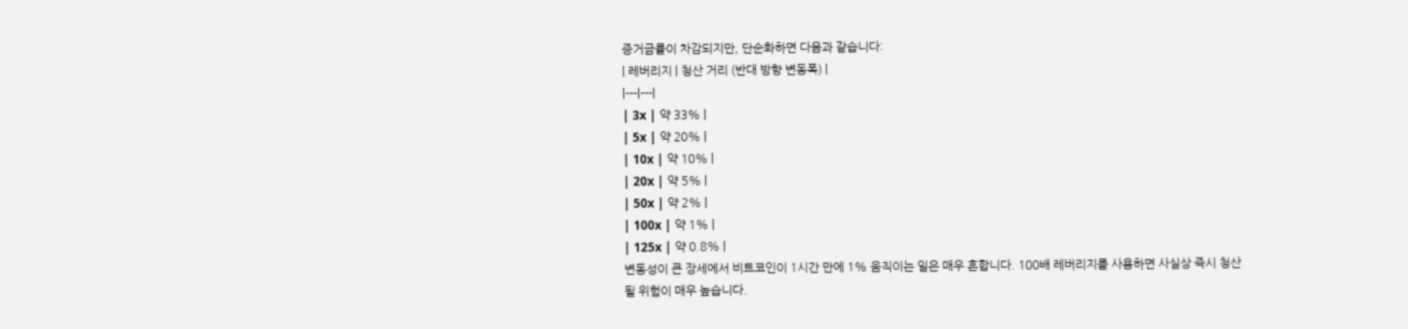증거금률이 차감되지만, 단순화하면 다음과 같습니다:
| 레버리지 | 청산 거리 (반대 방향 변동폭) |
|---|---|
| 3x | 약 33% |
| 5x | 약 20% |
| 10x | 약 10% |
| 20x | 약 5% |
| 50x | 약 2% |
| 100x | 약 1% |
| 125x | 약 0.8% |
변동성이 큰 장세에서 비트코인이 1시간 만에 1% 움직이는 일은 매우 흔합니다. 100배 레버리지를 사용하면 사실상 즉시 청산될 위험이 매우 높습니다.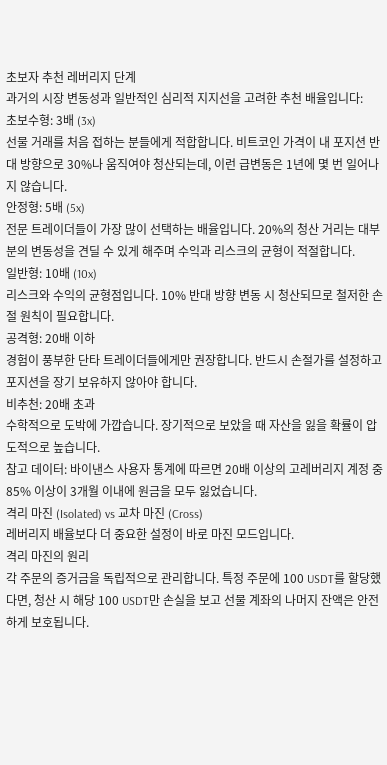초보자 추천 레버리지 단계
과거의 시장 변동성과 일반적인 심리적 지지선을 고려한 추천 배율입니다:
초보수형: 3배 (3x)
선물 거래를 처음 접하는 분들에게 적합합니다. 비트코인 가격이 내 포지션 반대 방향으로 30%나 움직여야 청산되는데, 이런 급변동은 1년에 몇 번 일어나지 않습니다.
안정형: 5배 (5x)
전문 트레이더들이 가장 많이 선택하는 배율입니다. 20%의 청산 거리는 대부분의 변동성을 견딜 수 있게 해주며 수익과 리스크의 균형이 적절합니다.
일반형: 10배 (10x)
리스크와 수익의 균형점입니다. 10% 반대 방향 변동 시 청산되므로 철저한 손절 원칙이 필요합니다.
공격형: 20배 이하
경험이 풍부한 단타 트레이더들에게만 권장합니다. 반드시 손절가를 설정하고 포지션을 장기 보유하지 않아야 합니다.
비추천: 20배 초과
수학적으로 도박에 가깝습니다. 장기적으로 보았을 때 자산을 잃을 확률이 압도적으로 높습니다.
참고 데이터: 바이낸스 사용자 통계에 따르면 20배 이상의 고레버리지 계정 중 85% 이상이 3개월 이내에 원금을 모두 잃었습니다.
격리 마진 (Isolated) vs 교차 마진 (Cross)
레버리지 배율보다 더 중요한 설정이 바로 마진 모드입니다.
격리 마진의 원리
각 주문의 증거금을 독립적으로 관리합니다. 특정 주문에 100 USDT를 할당했다면, 청산 시 해당 100 USDT만 손실을 보고 선물 계좌의 나머지 잔액은 안전하게 보호됩니다.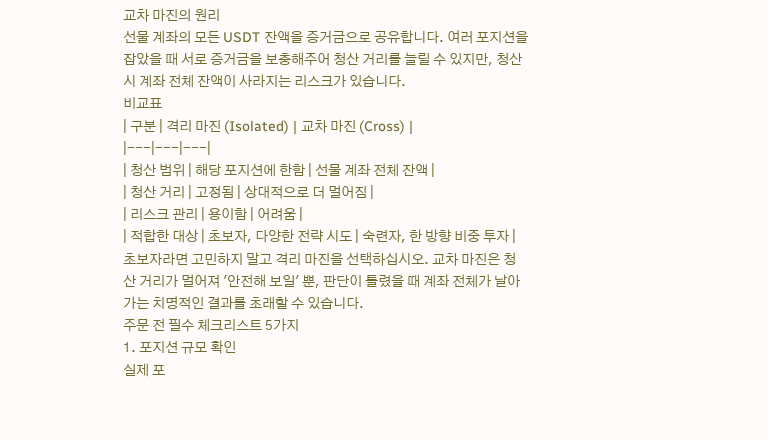교차 마진의 원리
선물 계좌의 모든 USDT 잔액을 증거금으로 공유합니다. 여러 포지션을 잡았을 때 서로 증거금을 보충해주어 청산 거리를 늘릴 수 있지만, 청산 시 계좌 전체 잔액이 사라지는 리스크가 있습니다.
비교표
| 구분 | 격리 마진 (Isolated) | 교차 마진 (Cross) |
|---|---|---|
| 청산 범위 | 해당 포지션에 한함 | 선물 계좌 전체 잔액 |
| 청산 거리 | 고정됨 | 상대적으로 더 멀어짐 |
| 리스크 관리 | 용이함 | 어려움 |
| 적합한 대상 | 초보자, 다양한 전략 시도 | 숙련자, 한 방향 비중 투자 |
초보자라면 고민하지 말고 격리 마진을 선택하십시오. 교차 마진은 청산 거리가 멀어져 '안전해 보일' 뿐, 판단이 틀렸을 때 계좌 전체가 날아가는 치명적인 결과를 초래할 수 있습니다.
주문 전 필수 체크리스트 5가지
1. 포지션 규모 확인
실제 포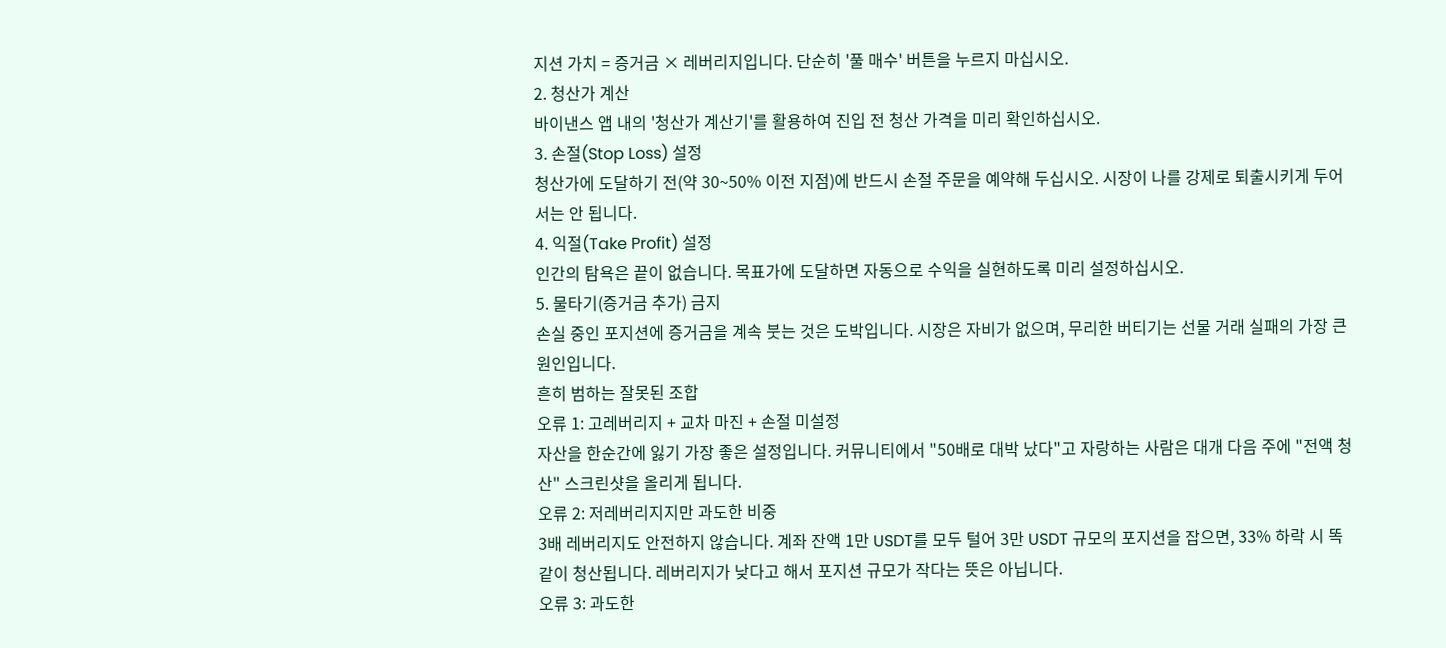지션 가치 = 증거금 × 레버리지입니다. 단순히 '풀 매수' 버튼을 누르지 마십시오.
2. 청산가 계산
바이낸스 앱 내의 '청산가 계산기'를 활용하여 진입 전 청산 가격을 미리 확인하십시오.
3. 손절(Stop Loss) 설정
청산가에 도달하기 전(약 30~50% 이전 지점)에 반드시 손절 주문을 예약해 두십시오. 시장이 나를 강제로 퇴출시키게 두어서는 안 됩니다.
4. 익절(Take Profit) 설정
인간의 탐욕은 끝이 없습니다. 목표가에 도달하면 자동으로 수익을 실현하도록 미리 설정하십시오.
5. 물타기(증거금 추가) 금지
손실 중인 포지션에 증거금을 계속 붓는 것은 도박입니다. 시장은 자비가 없으며, 무리한 버티기는 선물 거래 실패의 가장 큰 원인입니다.
흔히 범하는 잘못된 조합
오류 1: 고레버리지 + 교차 마진 + 손절 미설정
자산을 한순간에 잃기 가장 좋은 설정입니다. 커뮤니티에서 "50배로 대박 났다"고 자랑하는 사람은 대개 다음 주에 "전액 청산" 스크린샷을 올리게 됩니다.
오류 2: 저레버리지지만 과도한 비중
3배 레버리지도 안전하지 않습니다. 계좌 잔액 1만 USDT를 모두 털어 3만 USDT 규모의 포지션을 잡으면, 33% 하락 시 똑같이 청산됩니다. 레버리지가 낮다고 해서 포지션 규모가 작다는 뜻은 아닙니다.
오류 3: 과도한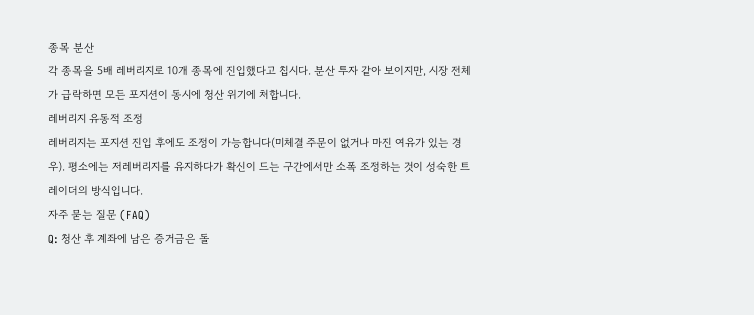종목 분산
각 종목을 5배 레버리지로 10개 종목에 진입했다고 칩시다. 분산 투자 같아 보이지만, 시장 전체가 급락하면 모든 포지션이 동시에 청산 위기에 처합니다.
레버리지 유동적 조정
레버리지는 포지션 진입 후에도 조정이 가능합니다(미체결 주문이 없거나 마진 여유가 있는 경우). 평소에는 저레버리지를 유지하다가 확신이 드는 구간에서만 소폭 조정하는 것이 성숙한 트레이더의 방식입니다.
자주 묻는 질문 (FAQ)
Q: 청산 후 계좌에 남은 증거금은 돌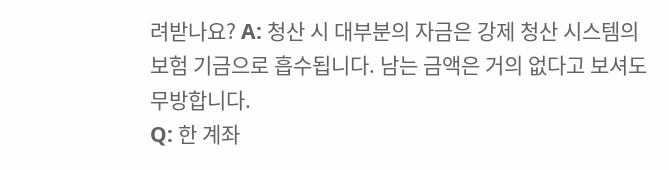려받나요? A: 청산 시 대부분의 자금은 강제 청산 시스템의 보험 기금으로 흡수됩니다. 남는 금액은 거의 없다고 보셔도 무방합니다.
Q: 한 계좌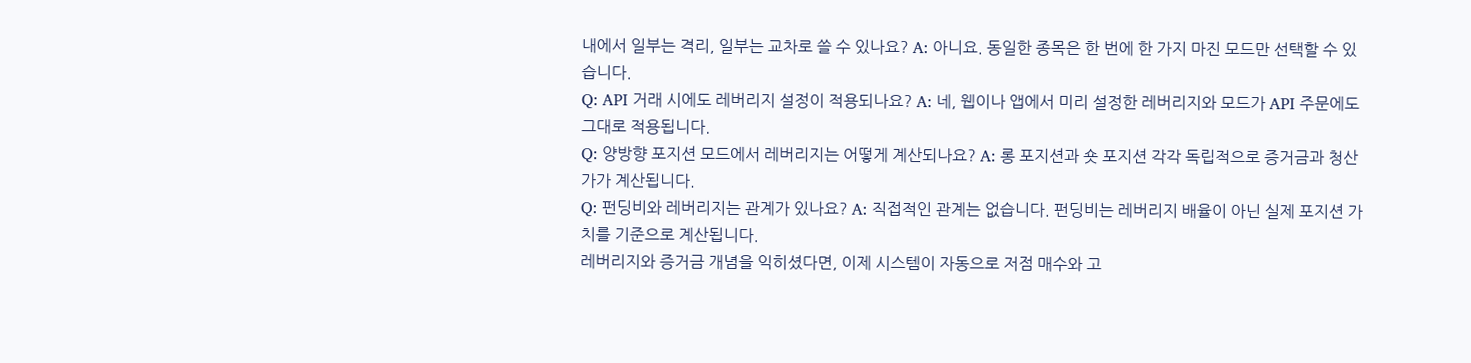내에서 일부는 격리, 일부는 교차로 쓸 수 있나요? A: 아니요. 동일한 종목은 한 번에 한 가지 마진 모드만 선택할 수 있습니다.
Q: API 거래 시에도 레버리지 설정이 적용되나요? A: 네, 웹이나 앱에서 미리 설정한 레버리지와 모드가 API 주문에도 그대로 적용됩니다.
Q: 양방향 포지션 모드에서 레버리지는 어떻게 계산되나요? A: 롱 포지션과 숏 포지션 각각 독립적으로 증거금과 청산가가 계산됩니다.
Q: 펀딩비와 레버리지는 관계가 있나요? A: 직접적인 관계는 없습니다. 펀딩비는 레버리지 배율이 아닌 실제 포지션 가치를 기준으로 계산됩니다.
레버리지와 증거금 개념을 익히셨다면, 이제 시스템이 자동으로 저점 매수와 고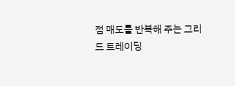점 매도를 반복해 주는 그리드 트레이딩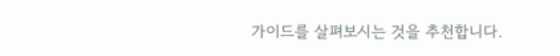가이드를 살펴보시는 것을 추천합니다.